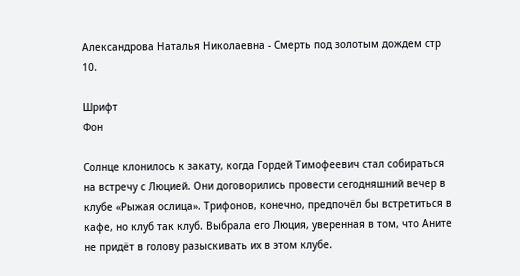Александрова Наталья Николаевна - Смерть под золотым дождем стр 10.

Шрифт
Фон

Солнце клонилось к закату, когда Гордей Тимофеевич стал собираться на встречу с Люцией. Они договорились провести сегодняшний вечер в клубе «Рыжая ослица». Трифонов, конечно, предпочёл бы встретиться в кафе, но клуб так клуб. Выбрала его Люция, уверенная в том, что Аните не придёт в голову разыскивать их в этом клубе.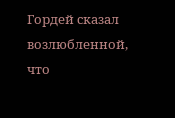Гордей сказал возлюбленной, что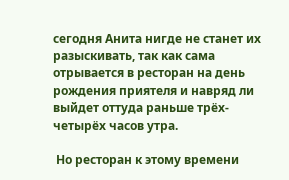сегодня Анита нигде не станет их разыскивать, так как сама отрывается в ресторан на день рождения приятеля и навряд ли выйдет оттуда раньше трёх-четырёх часов утра.

 Но ресторан к этому времени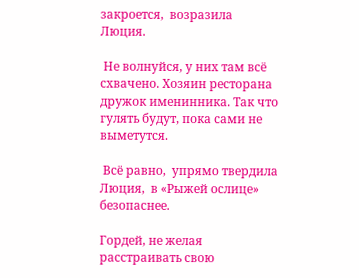закроется,  возразила Люция.

 Не волнуйся, у них там всё схвачено. Хозяин ресторана  дружок именинника. Так что гулять будут, пока сами не выметутся.

 Всё равно,  упрямо твердила Люция,  в «Рыжей ослице» безопаснее.

Гордей, не желая расстраивать свою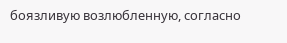боязливую возлюбленную, согласно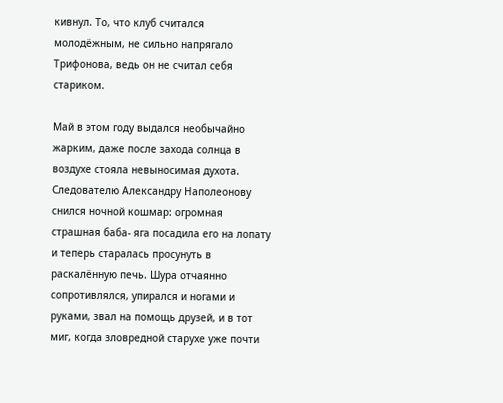кивнул. То, что клуб считался молодёжным, не сильно напрягало Трифонова, ведь он не считал себя стариком.

Май в этом году выдался необычайно жарким, даже после захода солнца в воздухе стояла невыносимая духота. Следователю Александру Наполеонову снился ночной кошмар: огромная страшная баба- яга посадила его на лопату и теперь старалась просунуть в раскалённую печь. Шура отчаянно сопротивлялся, упирался и ногами и руками, звал на помощь друзей, и в тот миг, когда зловредной старухе уже почти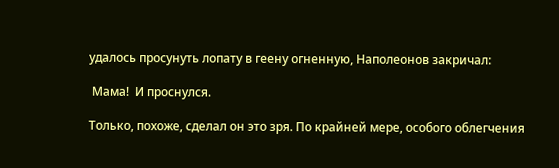удалось просунуть лопату в геену огненную, Наполеонов закричал:

 Мама!  И проснулся.

Только, похоже, сделал он это зря. По крайней мере, особого облегчения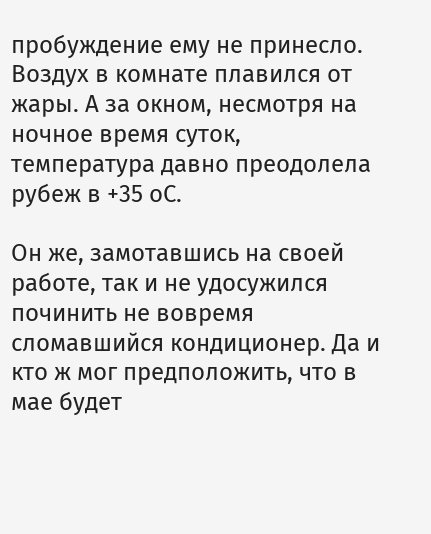пробуждение ему не принесло. Воздух в комнате плавился от жары. А за окном, несмотря на ночное время суток, температура давно преодолела рубеж в +35 oС.

Он же, замотавшись на своей работе, так и не удосужился починить не вовремя сломавшийся кондиционер. Да и кто ж мог предположить, что в мае будет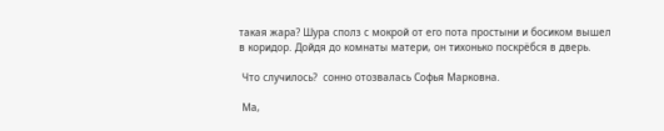такая жара? Шура сполз с мокрой от его пота простыни и босиком вышел в коридор. Дойдя до комнаты матери, он тихонько поскрёбся в дверь.

 Что случилось?  сонно отозвалась Софья Марковна.

 Ма,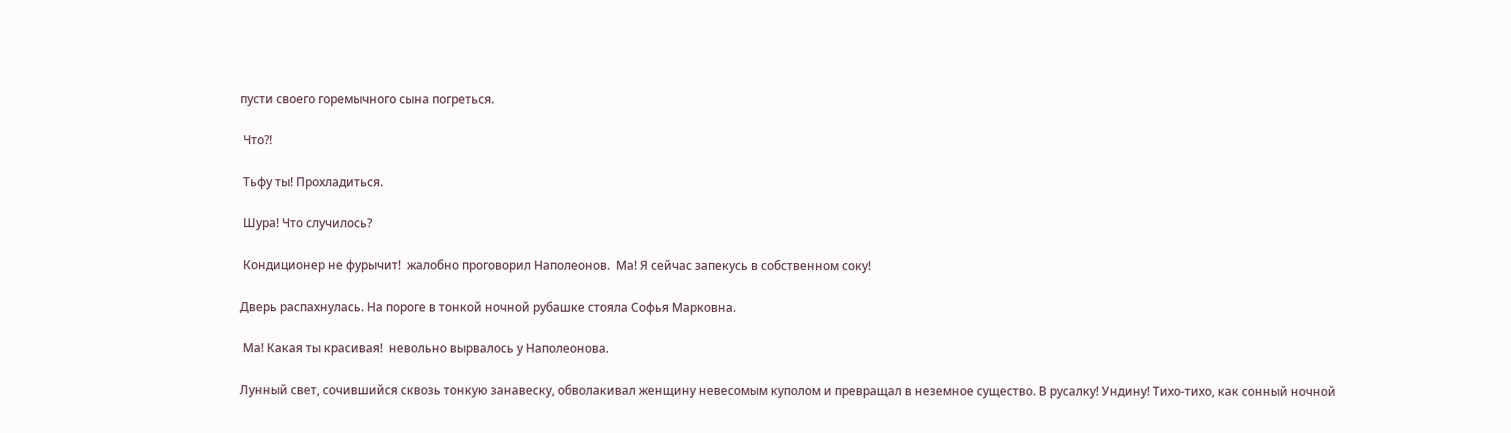пусти своего горемычного сына погреться.

 Что?!

 Тьфу ты! Прохладиться.

 Шура! Что случилось?

 Кондиционер не фурычит!  жалобно проговорил Наполеонов.  Ма! Я сейчас запекусь в собственном соку!

Дверь распахнулась. На пороге в тонкой ночной рубашке стояла Софья Марковна.

 Ма! Какая ты красивая!  невольно вырвалось у Наполеонова.

Лунный свет, сочившийся сквозь тонкую занавеску, обволакивал женщину невесомым куполом и превращал в неземное существо. В русалку! Ундину! Тихо-тихо, как сонный ночной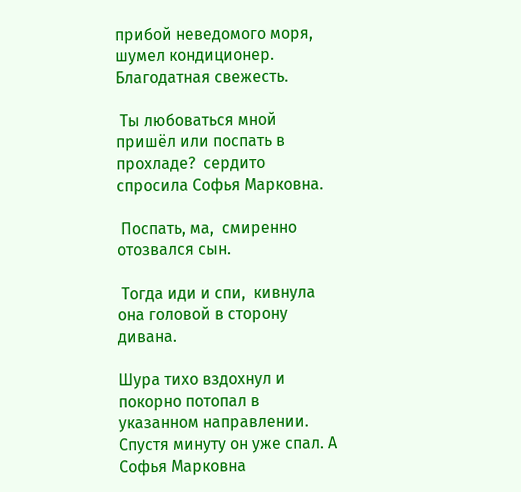прибой неведомого моря, шумел кондиционер. Благодатная свежесть.

 Ты любоваться мной пришёл или поспать в прохладе?  сердито спросила Софья Марковна.

 Поспать, ма,  смиренно отозвался сын.

 Тогда иди и спи,  кивнула она головой в сторону дивана.

Шура тихо вздохнул и покорно потопал в указанном направлении. Спустя минуту он уже спал. А Софья Марковна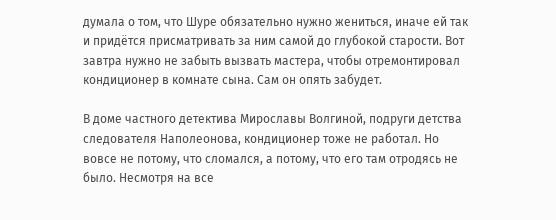думала о том, что Шуре обязательно нужно жениться, иначе ей так и придётся присматривать за ним самой до глубокой старости. Вот завтра нужно не забыть вызвать мастера, чтобы отремонтировал кондиционер в комнате сына. Сам он опять забудет.

В доме частного детектива Мирославы Волгиной, подруги детства следователя Наполеонова, кондиционер тоже не работал. Но вовсе не потому, что сломался, а потому, что его там отродясь не было. Несмотря на все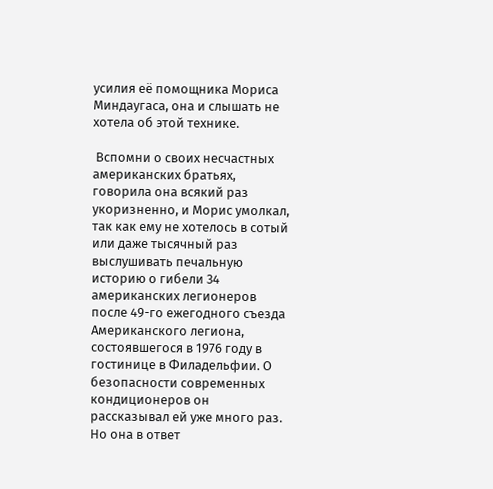усилия её помощника Мориса Миндаугаса, она и слышать не хотела об этой технике.

 Вспомни о своих несчастных американских братьях,  говорила она всякий раз укоризненно, и Морис умолкал, так как ему не хотелось в сотый или даже тысячный раз выслушивать печальную историю о гибели 34 американских легионеров после 49-го ежегодного съезда Американского легиона, состоявшегося в 1976 году в гостинице в Филадельфии. О безопасности современных кондиционеров он рассказывал ей уже много раз. Но она в ответ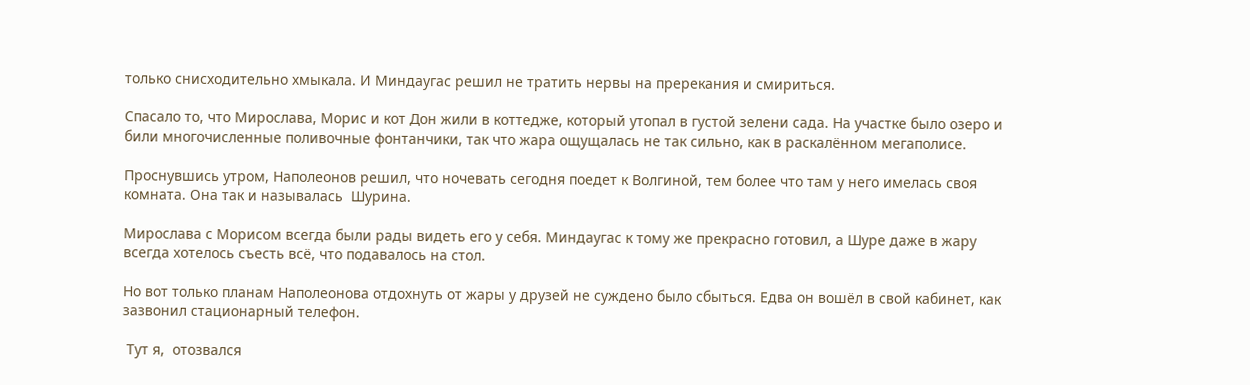только снисходительно хмыкала. И Миндаугас решил не тратить нервы на пререкания и смириться.

Спасало то, что Мирослава, Морис и кот Дон жили в коттедже, который утопал в густой зелени сада. На участке было озеро и били многочисленные поливочные фонтанчики, так что жара ощущалась не так сильно, как в раскалённом мегаполисе.

Проснувшись утром, Наполеонов решил, что ночевать сегодня поедет к Волгиной, тем более что там у него имелась своя комната. Она так и называлась  Шурина.

Мирослава с Морисом всегда были рады видеть его у себя. Миндаугас к тому же прекрасно готовил, а Шуре даже в жару всегда хотелось съесть всё, что подавалось на стол.

Но вот только планам Наполеонова отдохнуть от жары у друзей не суждено было сбыться. Едва он вошёл в свой кабинет, как зазвонил стационарный телефон.

 Тут я,  отозвался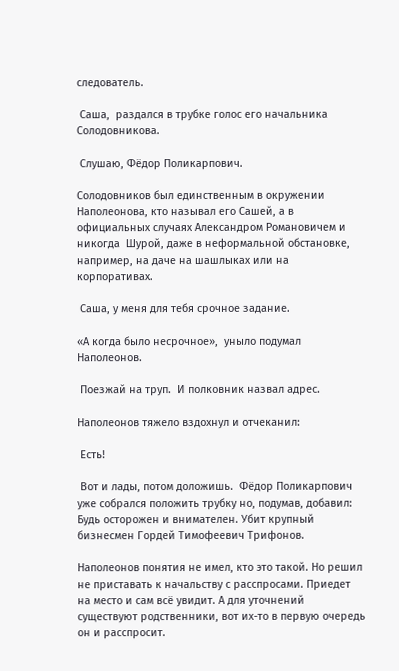следователь.

 Саша,  раздался в трубке голос его начальника Солодовникова.

 Слушаю, Фёдор Поликарпович.

Солодовников был единственным в окружении Наполеонова, кто называл его Сашей, а в официальных случаях Александром Романовичем и никогда  Шурой, даже в неформальной обстановке, например, на даче на шашлыках или на корпоративах.

 Саша, у меня для тебя срочное задание.

«А когда было несрочное»,  уныло подумал Наполеонов.

 Поезжай на труп.  И полковник назвал адрес.

Наполеонов тяжело вздохнул и отчеканил:

 Есть!

 Вот и лады, потом доложишь.  Фёдор Поликарпович уже собрался положить трубку но, подумав, добавил:  Будь осторожен и внимателен. Убит крупный бизнесмен Гордей Тимофеевич Трифонов.

Наполеонов понятия не имел, кто это такой. Но решил не приставать к начальству с расспросами. Приедет на место и сам всё увидит. А для уточнений существуют родственники, вот их-то в первую очередь он и расспросит.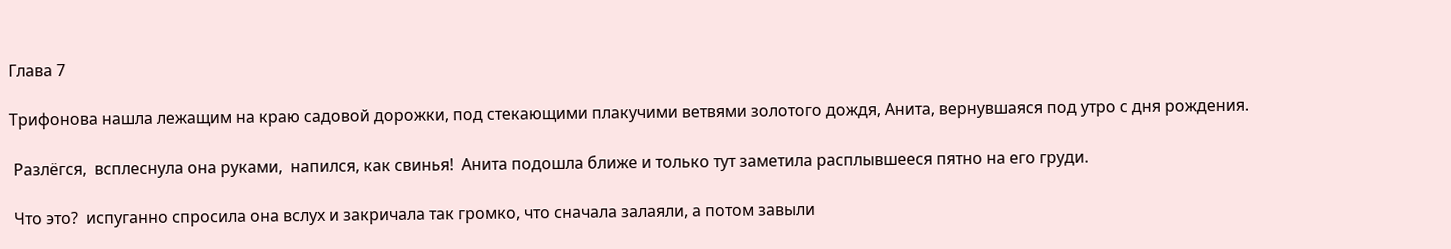Глава 7

Трифонова нашла лежащим на краю садовой дорожки, под стекающими плакучими ветвями золотого дождя, Анита, вернувшаяся под утро с дня рождения.

 Разлёгся,  всплеснула она руками,  напился, как свинья!  Анита подошла ближе и только тут заметила расплывшееся пятно на его груди.

 Что это?  испуганно спросила она вслух и закричала так громко, что сначала залаяли, а потом завыли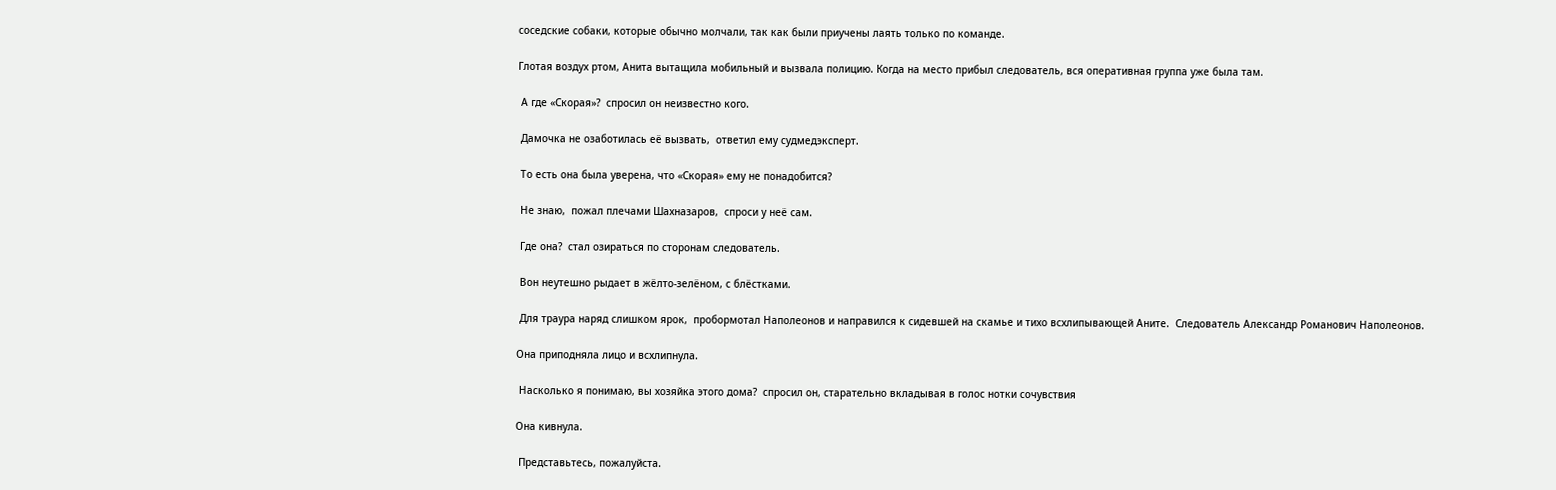соседские собаки, которые обычно молчали, так как были приучены лаять только по команде.

Глотая воздух ртом, Анита вытащила мобильный и вызвала полицию. Когда на место прибыл следователь, вся оперативная группа уже была там.

 А где «Скорая»?  спросил он неизвестно кого.

 Дамочка не озаботилась её вызвать,  ответил ему судмедэксперт.

 То есть она была уверена, что «Скорая» ему не понадобится?

 Не знаю,  пожал плечами Шахназаров,  спроси у неё сам.

 Где она?  стал озираться по сторонам следователь.

 Вон неутешно рыдает в жёлто-зелёном, с блёстками.

 Для траура наряд слишком ярок,  пробормотал Наполеонов и направился к сидевшей на скамье и тихо всхлипывающей Аните.  Следователь Александр Романович Наполеонов.

Она приподняла лицо и всхлипнула.

 Насколько я понимаю, вы хозяйка этого дома?  спросил он, старательно вкладывая в голос нотки сочувствия

Она кивнула.

 Представьтесь, пожалуйста.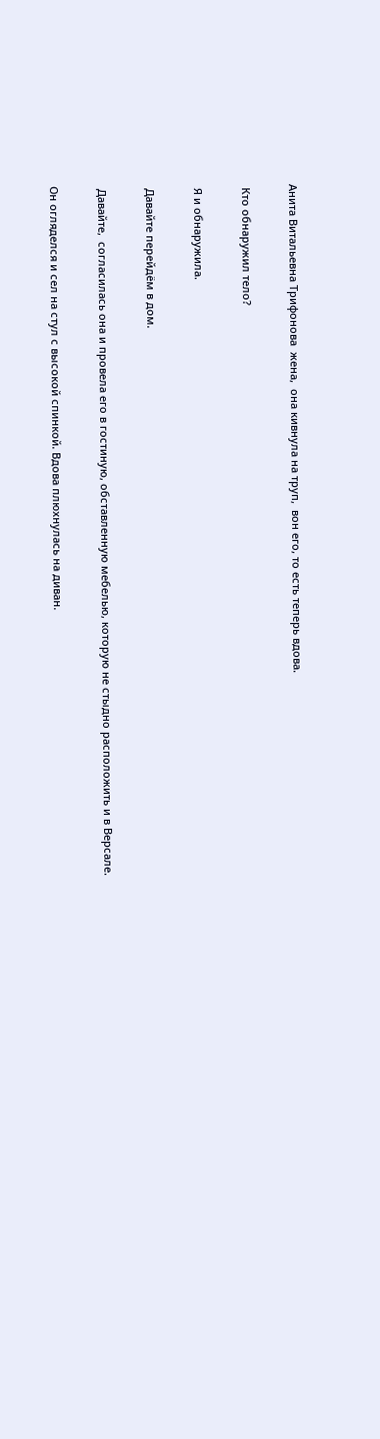Анита Витальевна Трифонова  жена,  она кивнула на труп,  вон его, то есть теперь вдова.

 Кто обнаружил тело?

 Я и обнаружила.

 Давайте перейдём в дом.

 Давайте,  согласилась она и провела его в гостиную, обставленную мебелью, которую не стыдно расположить и в Версале.

Он огляделся и сел на стул с высокой спинкой. Вдова плюхнулась на диван.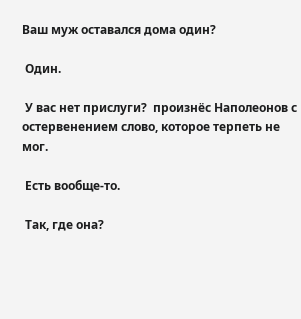Ваш муж оставался дома один?

 Один.

 У вас нет прислуги?  произнёс Наполеонов с остервенением слово, которое терпеть не мог.

 Есть вообще-то.

 Так, где она?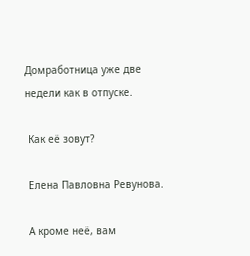Домработница уже две недели как в отпуске.

 Как её зовут?

 Елена Павловна Ревунова.

 А кроме неё, вам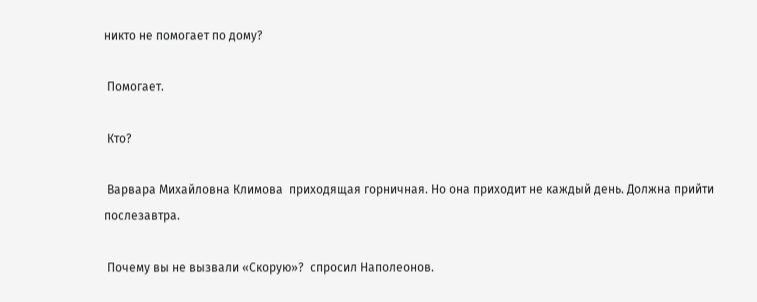никто не помогает по дому?

 Помогает.

 Кто?

 Варвара Михайловна Климова  приходящая горничная. Но она приходит не каждый день. Должна прийти послезавтра.

 Почему вы не вызвали «Скорую»?  спросил Наполеонов.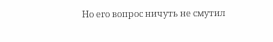Но его вопрос ничуть не смутил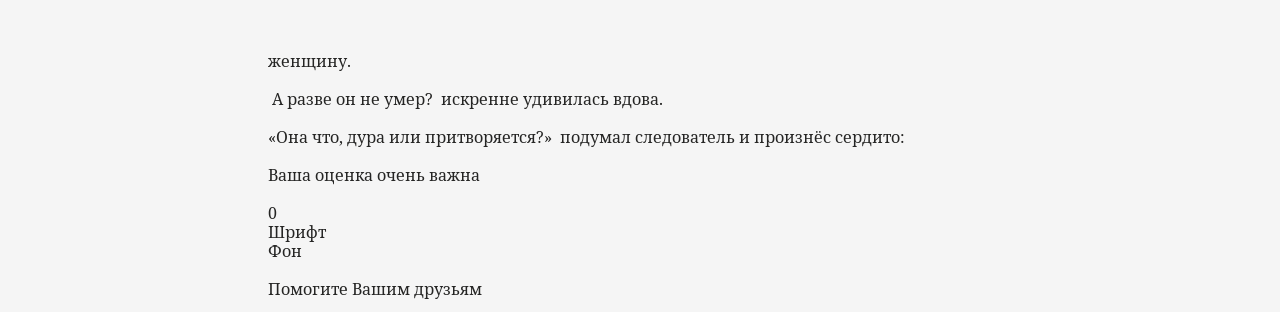женщину.

 А разве он не умер?  искренне удивилась вдова.

«Она что, дура или притворяется?»  подумал следователь и произнёс сердито:

Ваша оценка очень важна

0
Шрифт
Фон

Помогите Вашим друзьям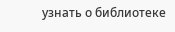узнать о библиотеке